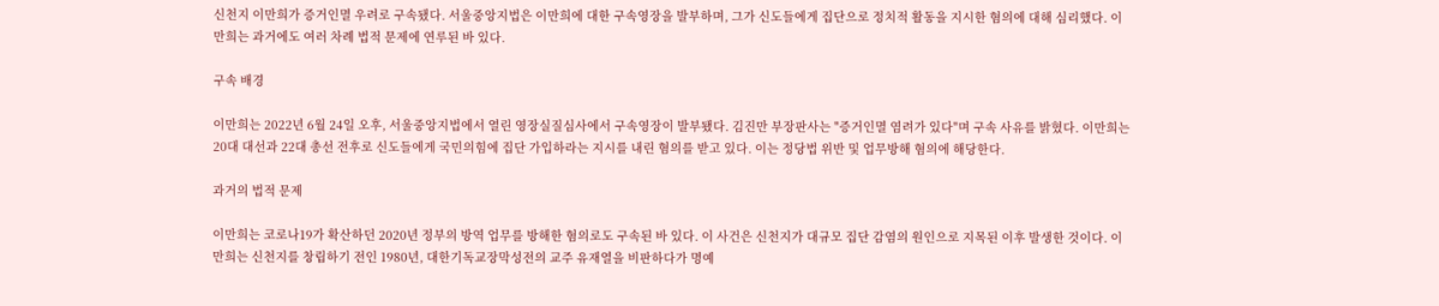신천지 이만희가 증거인멸 우려로 구속됐다. 서울중앙지법은 이만희에 대한 구속영장을 발부하며, 그가 신도들에게 집단으로 정치적 활동을 지시한 혐의에 대해 심리했다. 이만희는 과거에도 여러 차례 법적 문제에 연루된 바 있다.

구속 배경

이만희는 2022년 6월 24일 오후, 서울중앙지법에서 열린 영장실질심사에서 구속영장이 발부됐다. 김진만 부장판사는 "증거인멸 염려가 있다"며 구속 사유를 밝혔다. 이만희는 20대 대선과 22대 총선 전후로 신도들에게 국민의힘에 집단 가입하라는 지시를 내린 혐의를 받고 있다. 이는 정당법 위반 및 업무방해 혐의에 해당한다.

과거의 법적 문제

이만희는 코로나19가 확산하던 2020년 정부의 방역 업무를 방해한 혐의로도 구속된 바 있다. 이 사건은 신천지가 대규모 집단 감염의 원인으로 지목된 이후 발생한 것이다. 이만희는 신천지를 창립하기 전인 1980년, 대한기독교장막성전의 교주 유재열을 비판하다가 명예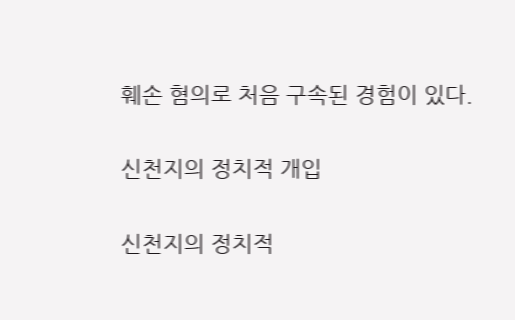훼손 혐의로 처음 구속된 경험이 있다.

신천지의 정치적 개입

신천지의 정치적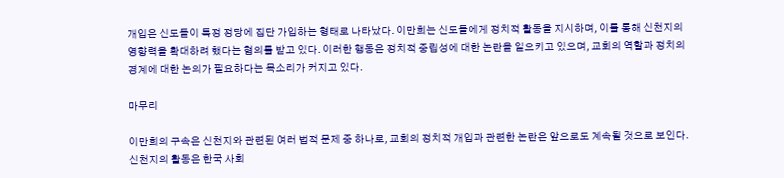개입은 신도들이 특정 정당에 집단 가입하는 형태로 나타났다. 이만희는 신도들에게 정치적 활동을 지시하며, 이를 통해 신천지의 영향력을 확대하려 했다는 혐의를 받고 있다. 이러한 행동은 정치적 중립성에 대한 논란을 일으키고 있으며, 교회의 역할과 정치의 경계에 대한 논의가 필요하다는 목소리가 커지고 있다.

마무리

이만희의 구속은 신천지와 관련된 여러 법적 문제 중 하나로, 교회의 정치적 개입과 관련한 논란은 앞으로도 계속될 것으로 보인다. 신천지의 활동은 한국 사회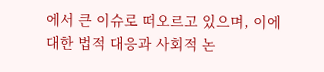에서 큰 이슈로 떠오르고 있으며, 이에 대한 법적 대응과 사회적 논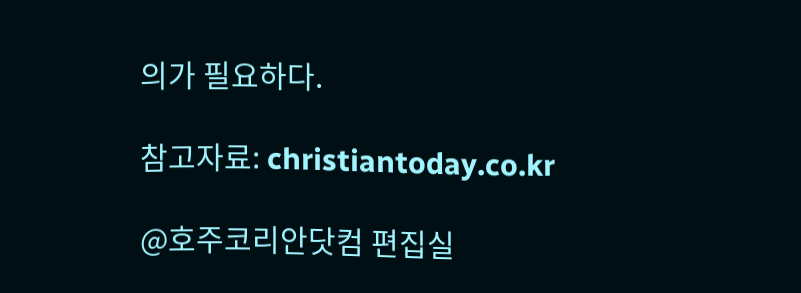의가 필요하다.

참고자료: christiantoday.co.kr

@호주코리안닷컴 편집실